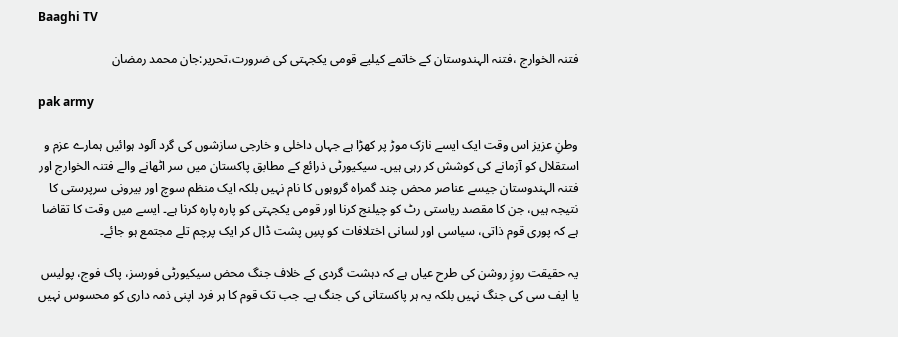Baaghi TV

فتنہ الخوارج ،فتنہ الہندوستان کے خاتمے کیلیے قومی یکجہتی کی ضرورت،تحریر:جان محمد رمضان

pak army

وطنِ عزیز اس وقت ایک ایسے نازک موڑ پر کھڑا ہے جہاں داخلی و خارجی سازشوں کی گرد آلود ہوائیں ہمارے عزم و استقلال کو آزمانے کی کوشش کر رہی ہیں۔ سیکیورٹی ذرائع کے مطابق پاکستان میں سر اٹھانے والے فتنہ الخوارج اور فتنہ الہندوستان جیسے عناصر محض چند گمراہ گروہوں کا نام نہیں بلکہ ایک منظم سوچ اور بیرونی سرپرستی کا نتیجہ ہیں، جن کا مقصد ریاستی رٹ کو چیلنج کرنا اور قومی یکجہتی کو پارہ پارہ کرنا ہے۔ ایسے میں وقت کا تقاضا ہے کہ پوری قوم ذاتی، سیاسی اور لسانی اختلافات کو پسِ پشت ڈال کر ایک پرچم تلے مجتمع ہو جائے۔

یہ حقیقت روزِ روشن کی طرح عیاں ہے کہ دہشت گردی کے خلاف جنگ محض سیکیورٹی فورسز، پاک فوج، پولیس یا ایف سی کی جنگ نہیں بلکہ یہ ہر پاکستانی کی جنگ ہے۔ جب تک قوم کا ہر فرد اپنی ذمہ داری کو محسوس نہیں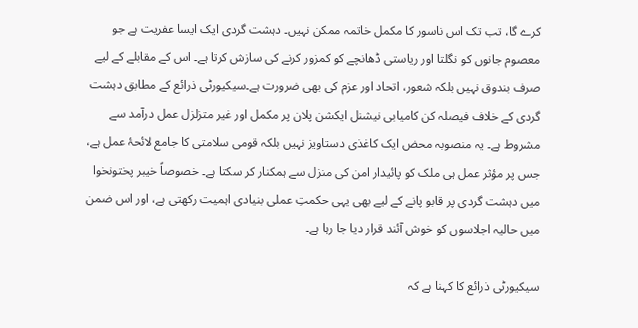کرے گا، تب تک اس ناسور کا مکمل خاتمہ ممکن نہیں۔ دہشت گردی ایک ایسا عفریت ہے جو معصوم جانوں کو نگلتا اور ریاستی ڈھانچے کو کمزور کرنے کی سازش کرتا ہے۔ اس کے مقابلے کے لیے صرف بندوق نہیں بلکہ شعور، اتحاد اور عزم کی بھی ضرورت ہے۔سیکیورٹی ذرائع کے مطابق دہشت گردی کے خلاف فیصلہ کن کامیابی نیشنل ایکشن پلان پر مکمل اور غیر متزلزل عمل درآمد سے مشروط ہے۔ یہ منصوبہ محض ایک کاغذی دستاویز نہیں بلکہ قومی سلامتی کا جامع لائحۂ عمل ہے، جس پر مؤثر عمل ہی ملک کو پائیدار امن کی منزل سے ہمکنار کر سکتا ہے۔ خصوصاً خیبر پختونخوا میں دہشت گردی پر قابو پانے کے لیے بھی یہی حکمتِ عملی بنیادی اہمیت رکھتی ہے، اور اس ضمن میں حالیہ اجلاسوں کو خوش آئند قرار دیا جا رہا ہے۔

سیکیورٹی ذرائع کا کہنا ہے کہ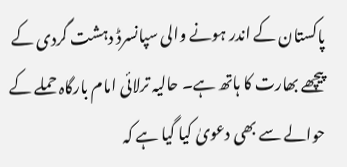پاکستان کے اندر ہونے والی سپانسرڈ دہشت گردی کے پیچھے بھارت کا ہاتھ ہے۔ حالیہ ترلائی امام بارگاہ حملے کے حوالے سے بھی دعویٰ کیا گیا ہے کہ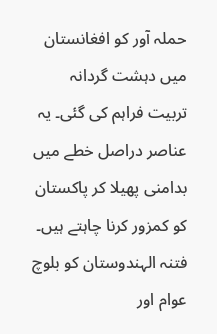حملہ آور کو افغانستان میں دہشت گردانہ تربیت فراہم کی گئی۔ یہ عناصر دراصل خطے میں بدامنی پھیلا کر پاکستان کو کمزور کرنا چاہتے ہیں۔ فتنہ الہندوستان کو بلوچ عوام اور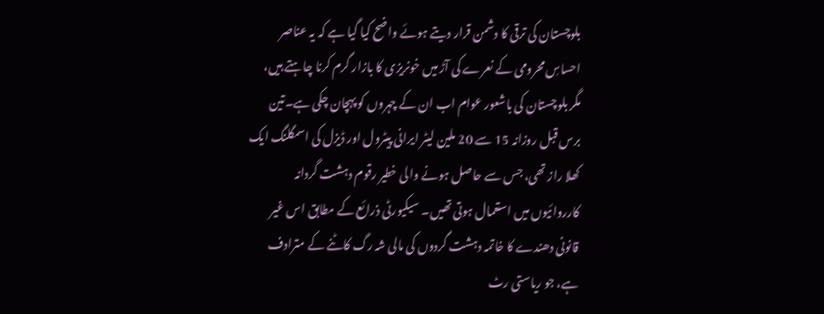بلوچستان کی ترقی کا دشمن قرار دیتے ہوئے واضح کیا گیا ہے کہ یہ عناصر احساسِ محرومی کے نعرے کی آڑ میں خونریزی کا بازار گرم کرنا چاہتے ہیں، مگر بلوچستان کی باشعور عوام اب ان کے چہروں کو پہچان چکی ہے۔تین برس قبل روزانہ 15 سے 20 ملین لیٹر ایرانی پیٹرول اور ڈیزل کی اسمگلنگ ایک کھلا راز تھی، جس سے حاصل ہونے والی خطیر رقوم دہشت گردانہ کارروائیوں میں استعمال ہوتی تھیں۔ سیکیورٹی ذرائع کے مطابق اس غیر قانونی دھندے کا خاتمہ دہشت گردوں کی مالی شہ رگ کاٹنے کے مترادف ہے، جو ریاستی رٹ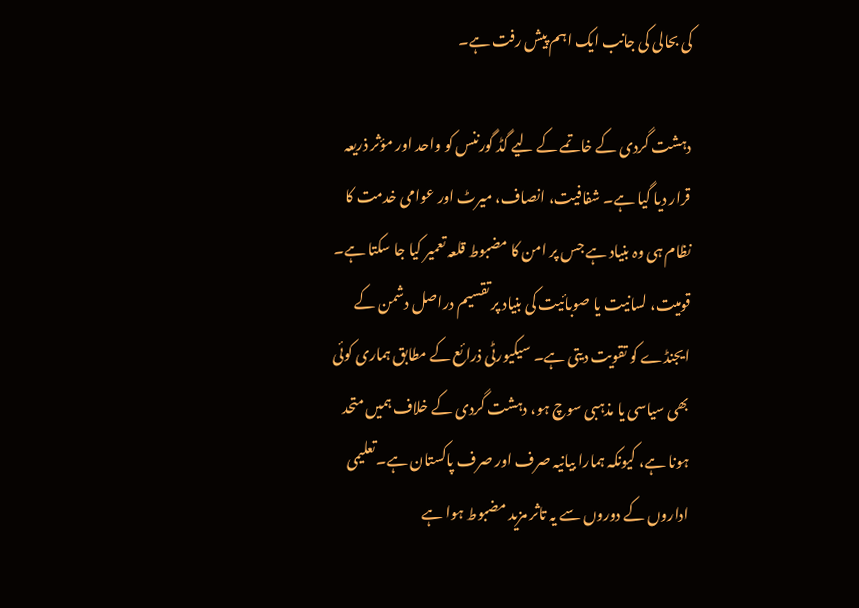کی بحالی کی جانب ایک اہم پیش رفت ہے۔

دہشت گردی کے خاتمے کے لیے گڈ گورننس کو واحد اور مؤثر ذریعہ قرار دیا گیا ہے۔ شفافیت، انصاف، میرٹ اور عوامی خدمت کا نظام ہی وہ بنیاد ہے جس پر امن کا مضبوط قلعہ تعمیر کیا جا سکتا ہے۔ قومیت، لسانیت یا صوبائیت کی بنیاد پر تقسیم دراصل دشمن کے ایجنڈے کو تقویت دیتی ہے۔ سیکیورٹی ذرائع کے مطابق ہماری کوئی بھی سیاسی یا مذہبی سوچ ہو، دہشت گردی کے خلاف ہمیں متحد ہونا ہے، کیونکہ ہمارا بیانیہ صرف اور صرف پاکستان ہے۔تعلیمی اداروں کے دوروں سے یہ تاثر مزید مضبوط ہوا ہے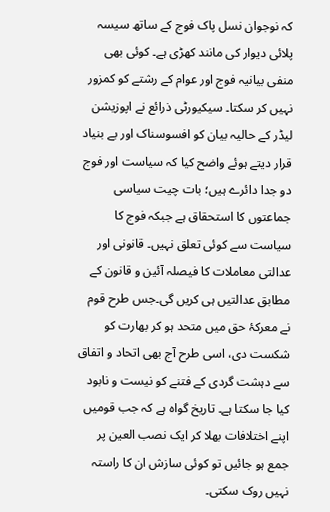کہ نوجوان نسل پاک فوج کے ساتھ سیسہ پلائی دیوار کی مانند کھڑی ہے۔ کوئی بھی منفی بیانیہ فوج اور عوام کے رشتے کو کمزور نہیں کر سکتا۔ سیکیورٹی ذرائع نے اپوزیشن لیڈر کے حالیہ بیان کو افسوسناک اور بے بنیاد قرار دیتے ہوئے واضح کیا کہ سیاست اور فوج دو جدا دائرے ہیں؛ بات چیت سیاسی جماعتوں کا استحقاق ہے جبکہ فوج کا سیاست سے کوئی تعلق نہیں۔ قانونی اور عدالتی معاملات کا فیصلہ آئین و قانون کے مطابق عدالتیں ہی کریں گی۔جس طرح قوم نے معرکۂ حق میں متحد ہو کر بھارت کو شکست دی، اسی طرح آج بھی اتحاد و اتفاق سے دہشت گردی کے فتنے کو نیست و نابود کیا جا سکتا ہے۔ تاریخ گواہ ہے کہ جب قومیں اپنے اختلافات بھلا کر ایک نصب العین پر جمع ہو جائیں تو کوئی سازش ان کا راستہ نہیں روک سکتی۔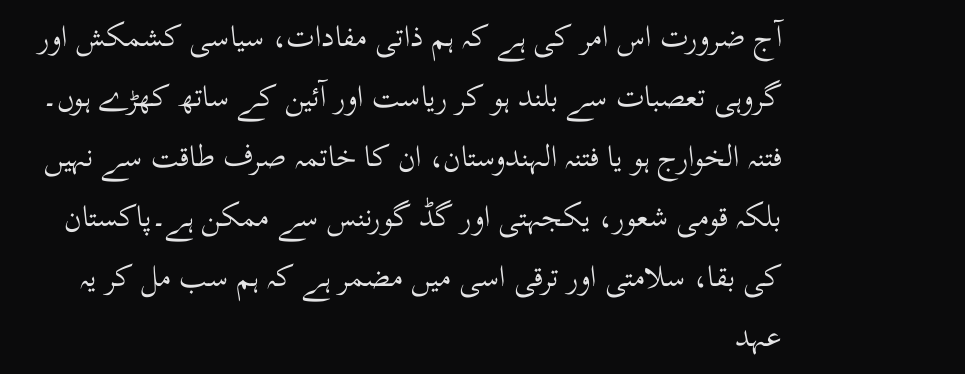آج ضرورت اس امر کی ہے کہ ہم ذاتی مفادات، سیاسی کشمکش اور گروہی تعصبات سے بلند ہو کر ریاست اور آئین کے ساتھ کھڑے ہوں۔ فتنہ الخوارج ہو یا فتنہ الہندوستان، ان کا خاتمہ صرف طاقت سے نہیں بلکہ قومی شعور، یکجہتی اور گڈ گورننس سے ممکن ہے۔پاکستان کی بقا، سلامتی اور ترقی اسی میں مضمر ہے کہ ہم سب مل کر یہ عہد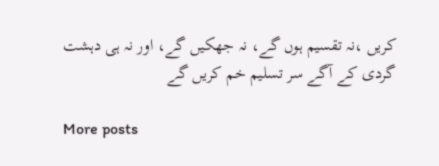کریں ،نہ تقسیم ہوں گے، نہ جھکیں گے، اور نہ ہی دہشت گردی کے آگے سر تسلیم خم کریں گے

More posts